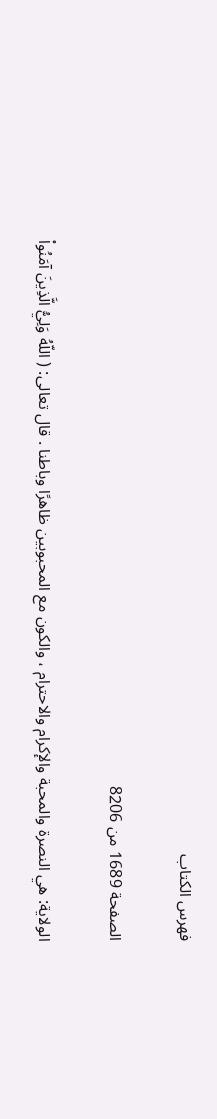فهرس الكتاب

الصفحة 1689 من 8206

الولاية: هي النصرة والمحبة والإكرام والاحترام ، والكون مع المحبوبين ظاهرًا وباطنا . قال تعالى: ( اللّهُ وَلِيُّ الَّذِينَ آمَنُواْ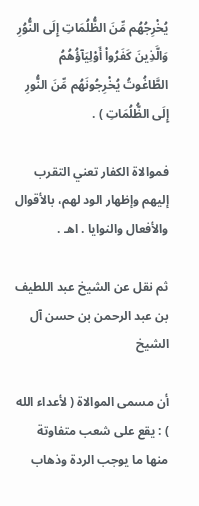يُخْرِجُهُم مِّنَ الظُّلُمَاتِ إِلَى النُّوُرِ وَالَّذِينَ كَفَرُواْ أَوْلِيَآؤُهُمُ الطَّاغُوتُ يُخْرِجُونَهُم مِّنَ النُّورِ إِلَى الظُّلُمَاتِ ) .

فموالاة الكفار تعني التقرب إليهم وإظهار الود لهم، بالأقوال والأفعال والنوايا . اهـ .

ثم نقل عن الشيخ عبد اللطيف بن عبد الرحمن بن حسن آل الشيخ

أن مسمى الموالاة ( لأعداء الله ) : يقع على شعب متفاوتة منها ما يوجب الردة وذهاب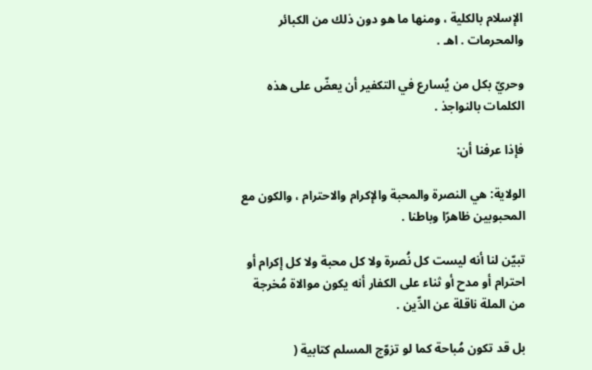الإسلام بالكلية ، ومنها ما هو دون ذلك من الكبائر والمحرمات . اهـ .

وحريّ بكل من يُسارع في التكفير أن يعضّ على هذه الكلمات بالنواجذ .

فإذا عرفنا أن:

الولاية: هي النصرة والمحبة والإكرام والاحترام ، والكون مع المحبوبين ظاهرًا وباطنا .

تبيّن لنا أنه ليست كل نُصرة ولا كل محبة ولا كل إكرام أو احترام أو مدح أو ثناء على الكفار أنه يكون موالاة مُخرجة من الملة ناقلة عن الدِّين .

بل قد تكون مُباحة كما لو تزوّج المسلم كتابية (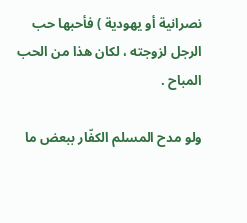نصرانية أو يهودية ) فأحبها حب الرجل لزوجته ، لكان هذا من الحب المباح .

ولو مدح المسلم الكفّار ببعض ما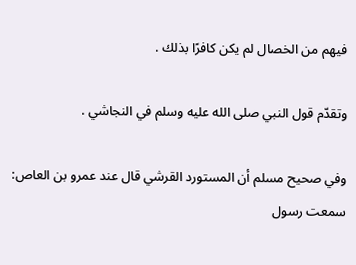فيهم من الخصال لم يكن كافرًا بذلك .

وتقدّم قول النبي صلى الله عليه وسلم في النجاشي .

وفي صحيح مسلم أن المستورد القرشي قال عند عمرو بن العاص: سمعت رسول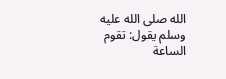الله صلى الله عليه وسلم يقول: تقوم الساعة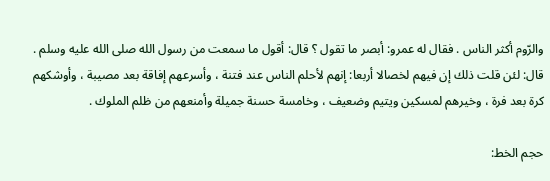والرّوم أكثر الناس . فقال له عمرو: أبصر ما تقول ؟ قال: أقول ما سمعت من رسول الله صلى الله عليه وسلم . قال: لئن قلت ذلك إن فيهم لخصالا أربعا: إنهم لأحلم الناس عند فتنة ، وأسرعهم إفاقة بعد مصيبة ، وأوشكهم كرة بعد فرة ، وخيرهم لمسكين ويتيم وضعيف ، وخامسة حسنة جميلة وأمنعهم من ظلم الملوك .

حجم الخط: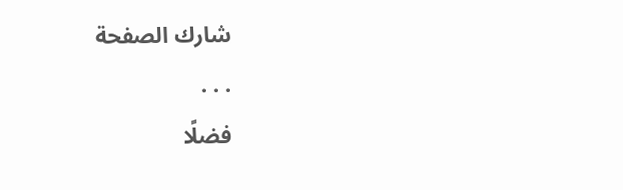شارك الصفحة
. . .
فضلًا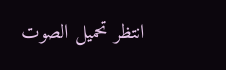انتظر تحميل الصوت